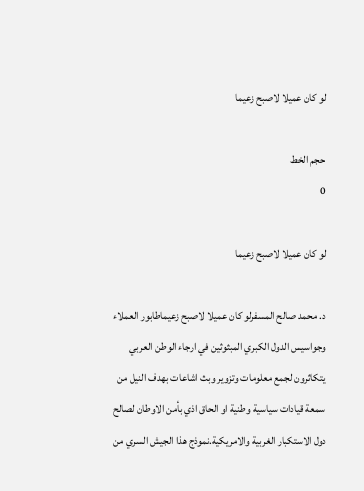لو كان عميلا لاصبح زعيما

حجم الخط
0

لو كان عميلا لاصبح زعيما

د. محمد صالح المسفرلو كان عميلا لاصبح زعيماطابور العملاء وجواسيس الدول الكبري المبثوثين في ارجاء الوطن العربي يتكاثرون لجمع معلومات وتزوير وبث اشاعات بهدف النيل من سمعة قيادات سياسية وطنية او الحاق اذي بأمن الاوطان لصالح دول الاستكبار الغربية والامريكية.نموذج هذا الجيش السري من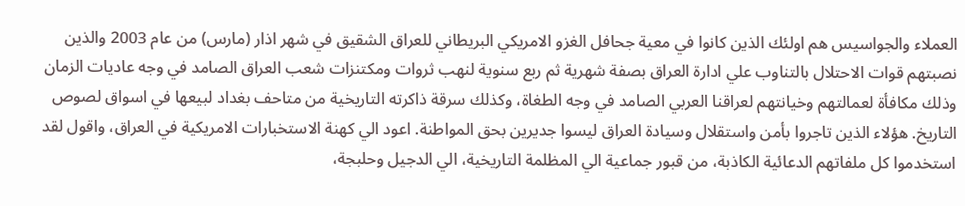العملاء والجواسيس هم اولئك الذين كانوا في معية جحافل الغزو الامريكي البريطاني للعراق الشقيق في شهر اذار (مارس) من عام 2003 والذين نصبتهم قوات الاحتلال بالتناوب علي ادارة العراق بصفة شهرية ثم ربع سنوية لنهب ثروات ومكتنزات شعب العراق الصامد في وجه عاديات الزمان وذلك مكافأة لعمالتهم وخيانتهم لعراقنا العربي الصامد في وجه الطغاة، وكذلك سرقة ذاكرته التاريخية من متاحف بغداد لبيعها في اسواق لصوص التاريخ. هؤلاء الذين تاجروا بأمن واستقلال وسيادة العراق ليسوا جديرين بحق المواطنة. اعود الي كهنة الاستخبارات الامريكية في العراق، واقول لقد استخدموا كل ملفاتهم الدعائية الكاذبة، من قبور جماعية الي المظلمة التاريخية، الي الدجيل وحلبجة،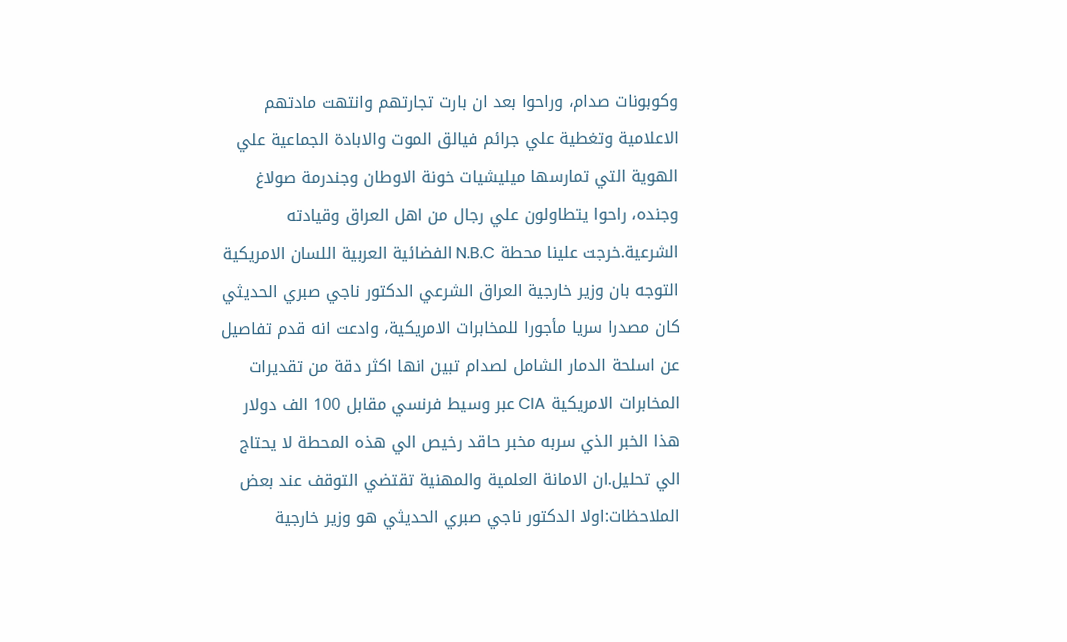وكوبونات صدام، وراحوا بعد ان بارت تجارتهم وانتهت مادتهم الاعلامية وتغطية علي جرائم فيالق الموت والابادة الجماعية علي الهوية التي تمارسها ميليشيات خونة الاوطان وجندرمة صولاغ وجنده، راحوا يتطاولون علي رجال من اهل العراق وقيادته الشرعية.خرجت علينا محطة N.B.C الفضائية العربية اللسان الامريكية التوجه بان وزير خارجية العراق الشرعي الدكتور ناجي صبري الحديثي كان مصدرا سريا مأجورا للمخابرات الامريكية، وادعت انه قدم تفاصيل عن اسلحة الدمار الشامل لصدام تبين انها اكثر دقة من تقديرات المخابرات الامريكية CIA عبر وسيط فرنسي مقابل 100 الف دولار هذا الخبر الذي سربه مخبر حاقد رخيص الي هذه المحطة لا يحتاج الي تحليل.ان الامانة العلمية والمهنية تقتضي التوقف عند بعض الملاحظات:اولا الدكتور ناجي صبري الحديثي هو وزير خارجية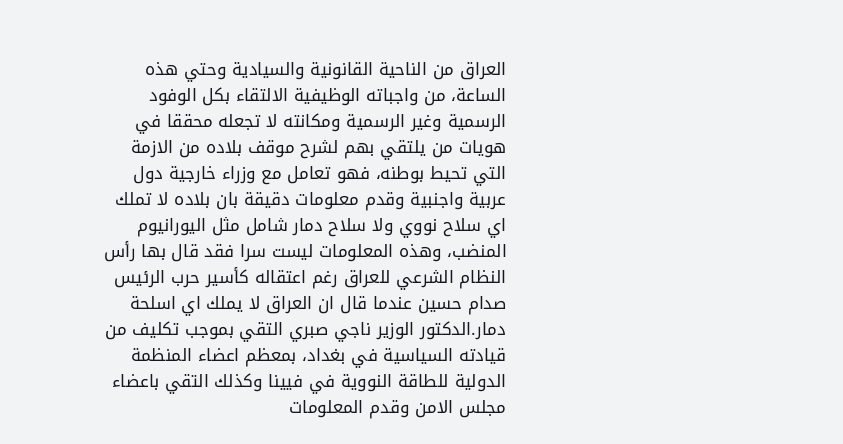العراق من الناحية القانونية والسيادية وحتي هذه الساعة، من واجباته الوظيفية الالتقاء بكل الوفود الرسمية وغير الرسمية ومكانته لا تجعله محققا في هويات من يلتقي بهم لشرح موقف بلاده من الازمة التي تحيط بوطنه، فهو تعامل مع وزراء خارجية دول عربية واجنبية وقدم معلومات دقيقة بان بلاده لا تملك اي سلاح نووي ولا سلاح دمار شامل مثل اليورانيوم المنضب، وهذه المعلومات ليست سرا فقد قال بها رأس النظام الشرعي للعراق رغم اعتقاله كأسير حرب الرئيس صدام حسين عندما قال ان العراق لا يملك اي اسلحة دمار.الدكتور الوزير ناجي صبري التقي بموجب تكليف من قيادته السياسية في بغداد، بمعظم اعضاء المنظمة الدولية للطاقة النووية في فيينا وكذلك التقي باعضاء مجلس الامن وقدم المعلومات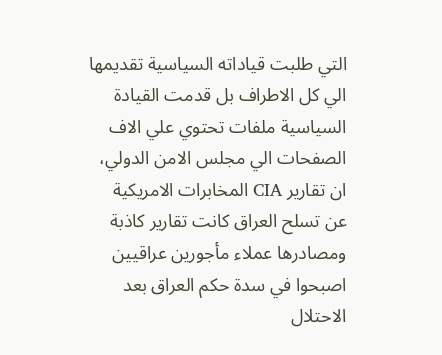التي طلبت قياداته السياسية تقديمها الي كل الاطراف بل قدمت القيادة السياسية ملفات تحتوي علي الاف الصفحات الي مجلس الامن الدولي، ان تقارير CIA المخابرات الامريكية عن تسلح العراق كانت تقارير كاذبة ومصادرها عملاء مأجورين عراقيين اصبحوا في سدة حكم العراق بعد الاحتلال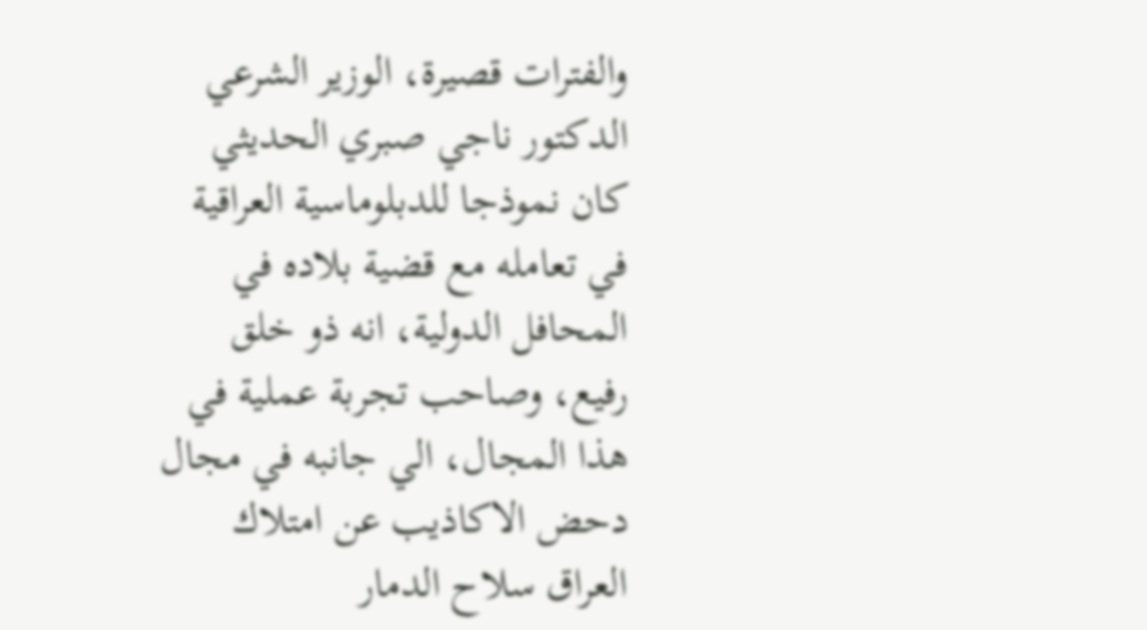والفترات قصيرة، الوزير الشرعي الدكتور ناجي صبري الحديثي كان نموذجا للدبلوماسية العراقية في تعامله مع قضية بلاده في المحافل الدولية، انه ذو خلق رفيع، وصاحب تجربة عملية في هذا المجال، الي جانبه في مجال دحض الاكاذيب عن امتلاك العراق سلاح الدمار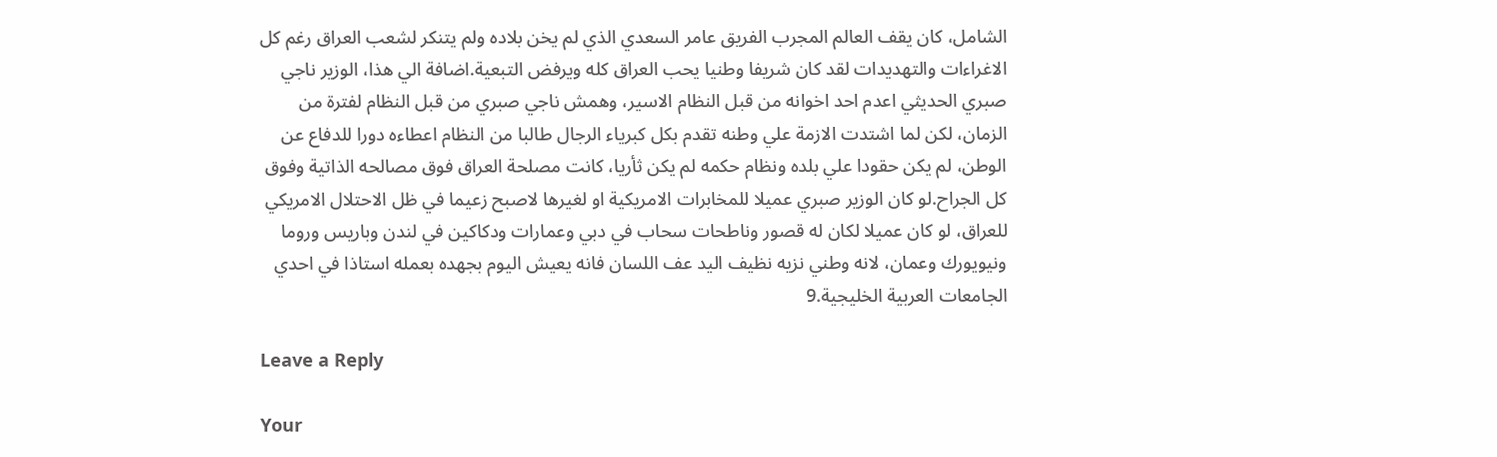الشامل، كان يقف العالم المجرب الفريق عامر السعدي الذي لم يخن بلاده ولم يتنكر لشعب العراق رغم كل الاغراءات والتهديدات لقد كان شريفا وطنيا يحب العراق كله ويرفض التبعية.اضافة الي هذا، الوزير ناجي صبري الحديثي اعدم احد اخوانه من قبل النظام الاسير، وهمش ناجي صبري من قبل النظام لفترة من الزمان، لكن لما اشتدت الازمة علي وطنه تقدم بكل كبرياء الرجال طالبا من النظام اعطاءه دورا للدفاع عن الوطن، لم يكن حقودا علي بلده ونظام حكمه لم يكن ثأريا، كانت مصلحة العراق فوق مصالحه الذاتية وفوق كل الجراح.لو كان الوزير صبري عميلا للمخابرات الامريكية او لغيرها لاصبح زعيما في ظل الاحتلال الامريكي للعراق، لو كان عميلا لكان له قصور وناطحات سحاب في دبي وعمارات ودكاكين في لندن وباريس وروما ونيويورك وعمان، لانه وطني نزيه نظيف اليد عف اللسان فانه يعيش اليوم بجهده بعمله استاذا في احدي الجامعات العربية الخليجية.9

Leave a Reply

Your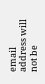email address will not be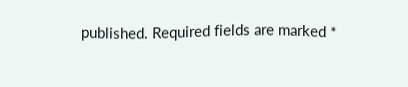published. Required fields are marked *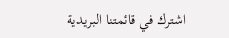اشترك في قائمتنا البريدية